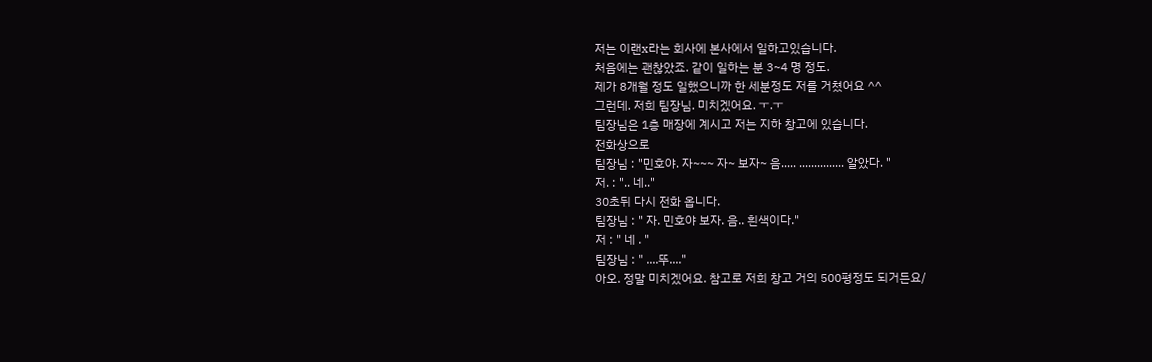저는 이랜x라는 회사에 본사에서 일하고있습니다.
처음에는 괜찮았죠. 같이 일하는 분 3~4 명 정도.
제가 8개월 정도 일했으니까 한 세분정도 저를 거쳤어요 ^^
그런데. 저희 팀장님. 미치겠어요. ㅜ.ㅜ
팀장님은 1층 매장에 계시고 저는 지하 창고에 있습니다.
전화상으로
팀장님 : "민호야. 자~~~ 자~ 보자~ 음..... ............... 알았다. "
저. : ".. 네.."
30초뒤 다시 전화 옵니다.
팀장님 : " 자. 민호야 보자. 음.. 흰색이다."
저 : " 네 . "
팀장님 : " ....뚜...."
아오. 정말 미치겠어요. 참고로 저희 창고 거의 500평정도 되거든요/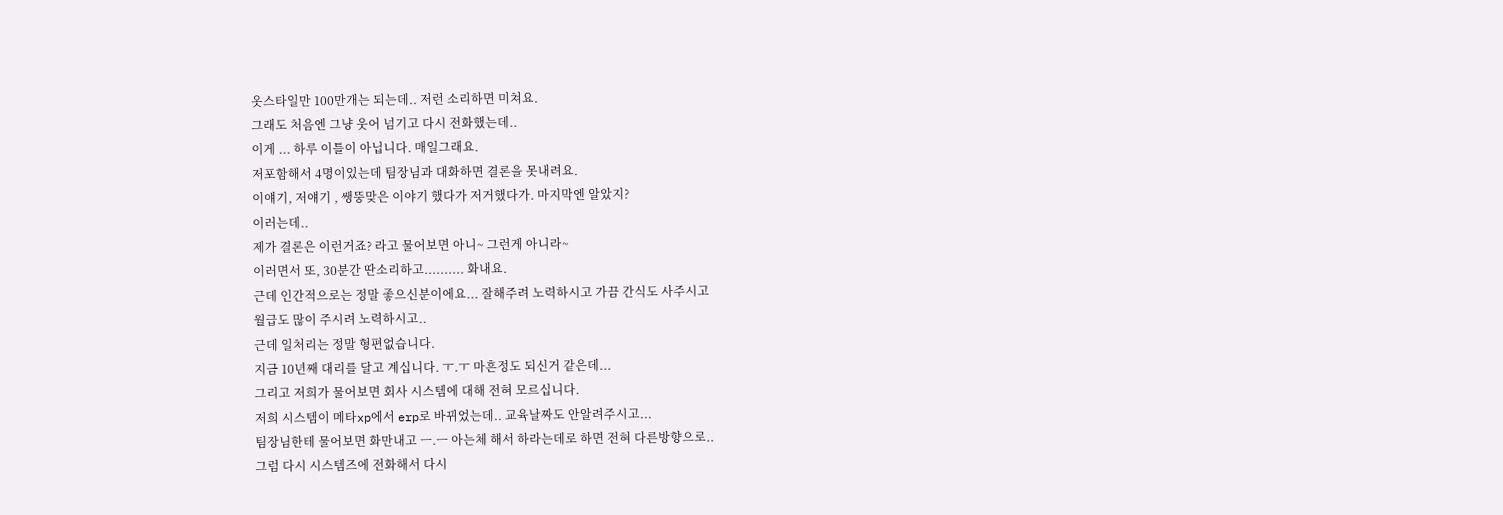옷스타일만 100만개는 되는데.. 저런 소리하면 미쳐요.
그래도 처음엔 그냥 웃어 넘기고 다시 전화했는데..
이게 ... 하루 이틀이 아닙니다. 매일그래요.
저포함해서 4명이있는데 팀장님과 대화하면 결론을 못내려요.
이얘기, 저얘기 , 쌩뚱맞은 이야기 했다가 저거했다가. 마지막엔 알았지?
이러는데..
제가 결론은 이런거죠? 라고 물어보면 아니~ 그런게 아니라~
이러면서 또, 30분간 딴소리하고.......... 화내요.
근데 인간적으로는 정말 좋으신분이에요... 잘해주려 노력하시고 가끔 간식도 사주시고
월급도 많이 주시려 노력하시고..
근데 일처리는 정말 형편없습니다.
지금 10년째 대리를 달고 계십니다. ㅜ.ㅜ 마흔정도 되신거 같은데...
그리고 저희가 물어보면 회사 시스템에 대해 전혀 모르십니다.
저희 시스템이 메타xp에서 erp로 바뀌었는데.. 교육날짜도 안알려주시고...
팀장님한테 물어보면 화만내고 ㅡ.ㅡ 아는체 해서 하라는데로 하면 전혀 다른방향으로..
그럼 다시 시스템즈에 전화해서 다시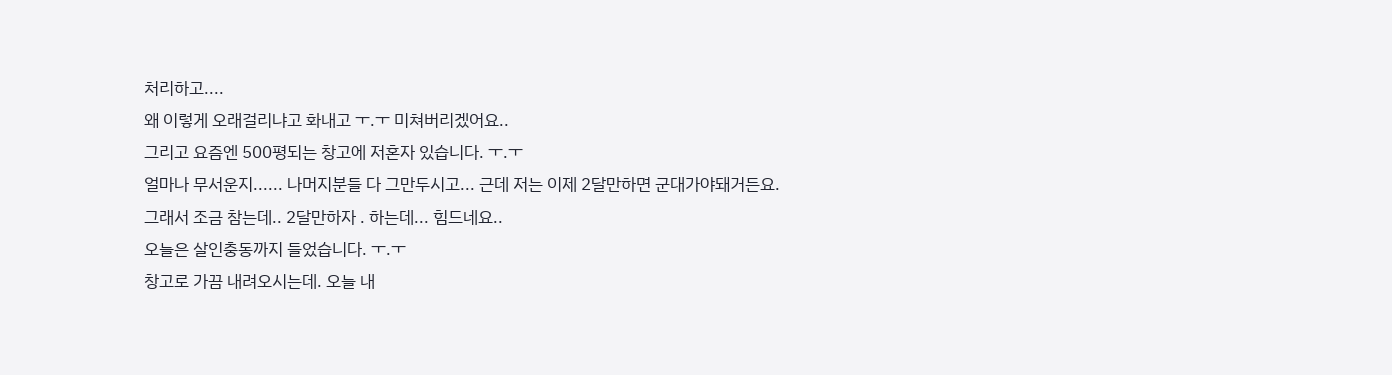처리하고....
왜 이렇게 오래걸리냐고 화내고 ㅜ.ㅜ 미쳐버리겠어요..
그리고 요즘엔 500평되는 창고에 저혼자 있습니다. ㅜ.ㅜ
얼마나 무서운지...... 나머지분들 다 그만두시고... 근데 저는 이제 2달만하면 군대가야돼거든요.
그래서 조금 참는데.. 2달만하자 . 하는데... 힘드네요..
오늘은 살인충동까지 들었습니다. ㅜ.ㅜ
창고로 가끔 내려오시는데. 오늘 내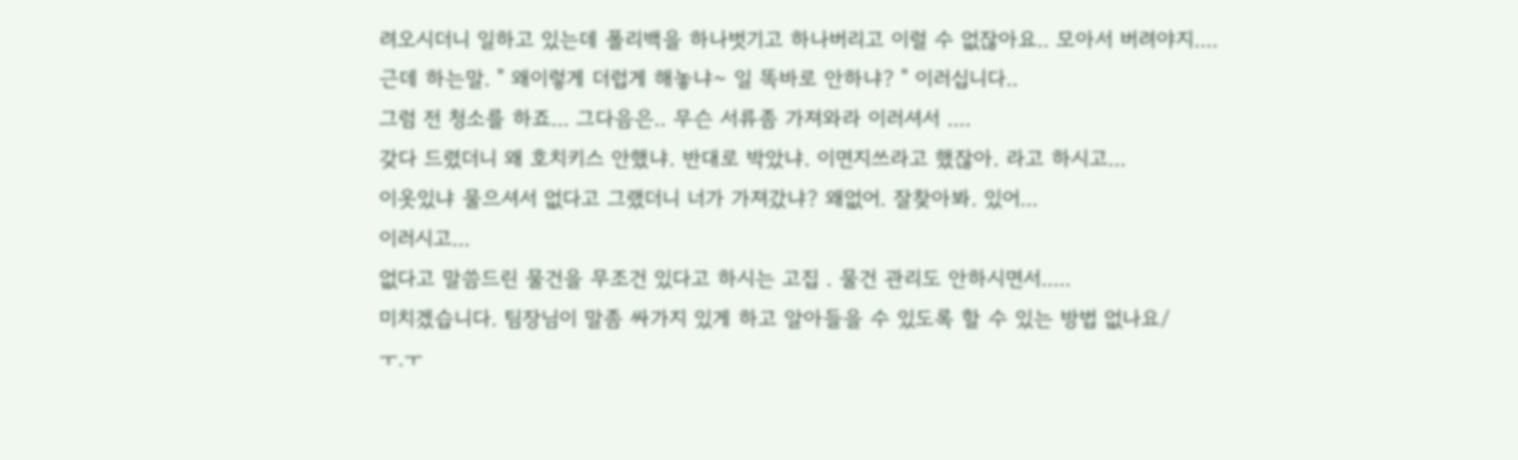려오시더니 일하고 있는데 폴리백을 하나벗기고 하나버리고 이럴 수 없잖아요.. 모아서 버려야지....
근데 하는말. " 왜이렇게 더럽게 해놓냐~ 일 똑바로 안하냐? " 이러십니다..
그럼 전 청소를 하죠... 그다음은.. 무슨 서류좀 가져와라 이러셔서 ....
갖다 드렸더니 왜 호치키스 안했냐. 반대로 박았냐. 이면지쓰라고 했잖아. 라고 하시고...
이옷있냐 물으셔서 없다고 그랬더니 너가 가져갔냐? 왜없어. 잘찾아봐. 있어...
이러시고...
없다고 말씀드린 물건을 무조건 있다고 하시는 고집 . 물건 관리도 안하시면서.....
미치겠습니다. 팀장님이 말좀 싸가지 있게 하고 알아들을 수 있도록 할 수 있는 방법 없나요/
ㅜ.ㅜ